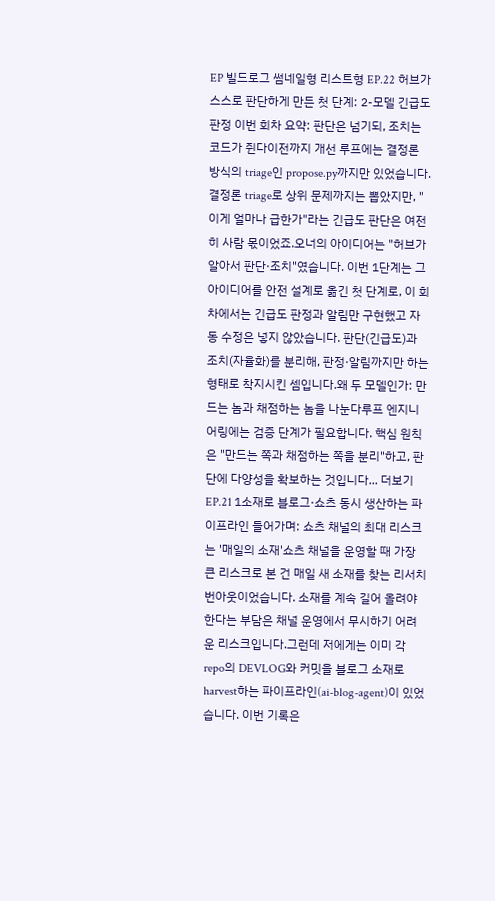EP 빌드로그 썸네일형 리스트형 EP.22 허브가 스스로 판단하게 만든 첫 단계: 2-모델 긴급도 판정 이번 회차 요약: 판단은 넘기되, 조치는 코드가 쥔다이전까지 개선 루프에는 결정론 방식의 triage인 propose.py까지만 있었습니다. 결정론 triage로 상위 문제까지는 뽑았지만, "이게 얼마나 급한가"라는 긴급도 판단은 여전히 사람 몫이었죠.오너의 아이디어는 "허브가 알아서 판단·조치"였습니다. 이번 1단계는 그 아이디어를 안전 설계로 옮긴 첫 단계로, 이 회차에서는 긴급도 판정과 알림만 구현했고 자동 수정은 넣지 않았습니다. 판단(긴급도)과 조치(자율화)를 분리해, 판정·알림까지만 하는 형태로 착지시킨 셈입니다.왜 두 모델인가: 만드는 놈과 채점하는 놈을 나눈다루프 엔지니어링에는 검증 단계가 필요합니다. 핵심 원칙은 "만드는 쪽과 채점하는 쪽을 분리"하고, 판단에 다양성을 확보하는 것입니다... 더보기 EP.21 1소재로 블로그·쇼츠 동시 생산하는 파이프라인 들어가며: 쇼츠 채널의 최대 리스크는 '매일의 소재'쇼츠 채널을 운영할 때 가장 큰 리스크로 본 건 매일 새 소재를 찾는 리서치 번아웃이었습니다. 소재를 계속 길어 올려야 한다는 부담은 채널 운영에서 무시하기 어려운 리스크입니다.그런데 저에게는 이미 각 repo의 DEVLOG와 커밋을 블로그 소재로 harvest하는 파이프라인(ai-blog-agent)이 있었습니다. 이번 기록은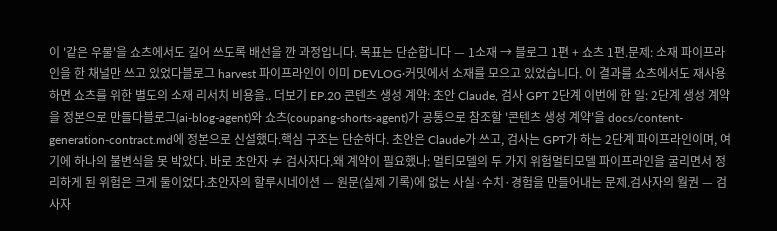이 '같은 우물'을 쇼츠에서도 길어 쓰도록 배선을 깐 과정입니다. 목표는 단순합니다 — 1소재 → 블로그 1편 + 쇼츠 1편.문제: 소재 파이프라인을 한 채널만 쓰고 있었다블로그 harvest 파이프라인이 이미 DEVLOG·커밋에서 소재를 모으고 있었습니다. 이 결과를 쇼츠에서도 재사용하면 쇼츠를 위한 별도의 소재 리서치 비용을.. 더보기 EP.20 콘텐츠 생성 계약: 초안 Claude, 검사 GPT 2단계 이번에 한 일: 2단계 생성 계약을 정본으로 만들다블로그(ai-blog-agent)와 쇼츠(coupang-shorts-agent)가 공통으로 참조할 '콘텐츠 생성 계약'을 docs/content-generation-contract.md에 정본으로 신설했다.핵심 구조는 단순하다. 초안은 Claude가 쓰고, 검사는 GPT가 하는 2단계 파이프라인이며, 여기에 하나의 불변식을 못 박았다. 바로 초안자 ≠ 검사자다.왜 계약이 필요했나: 멀티모델의 두 가지 위험멀티모델 파이프라인을 굴리면서 정리하게 된 위험은 크게 둘이었다.초안자의 할루시네이션 — 원문(실제 기록)에 없는 사실·수치·경험을 만들어내는 문제.검사자의 월권 — 검사자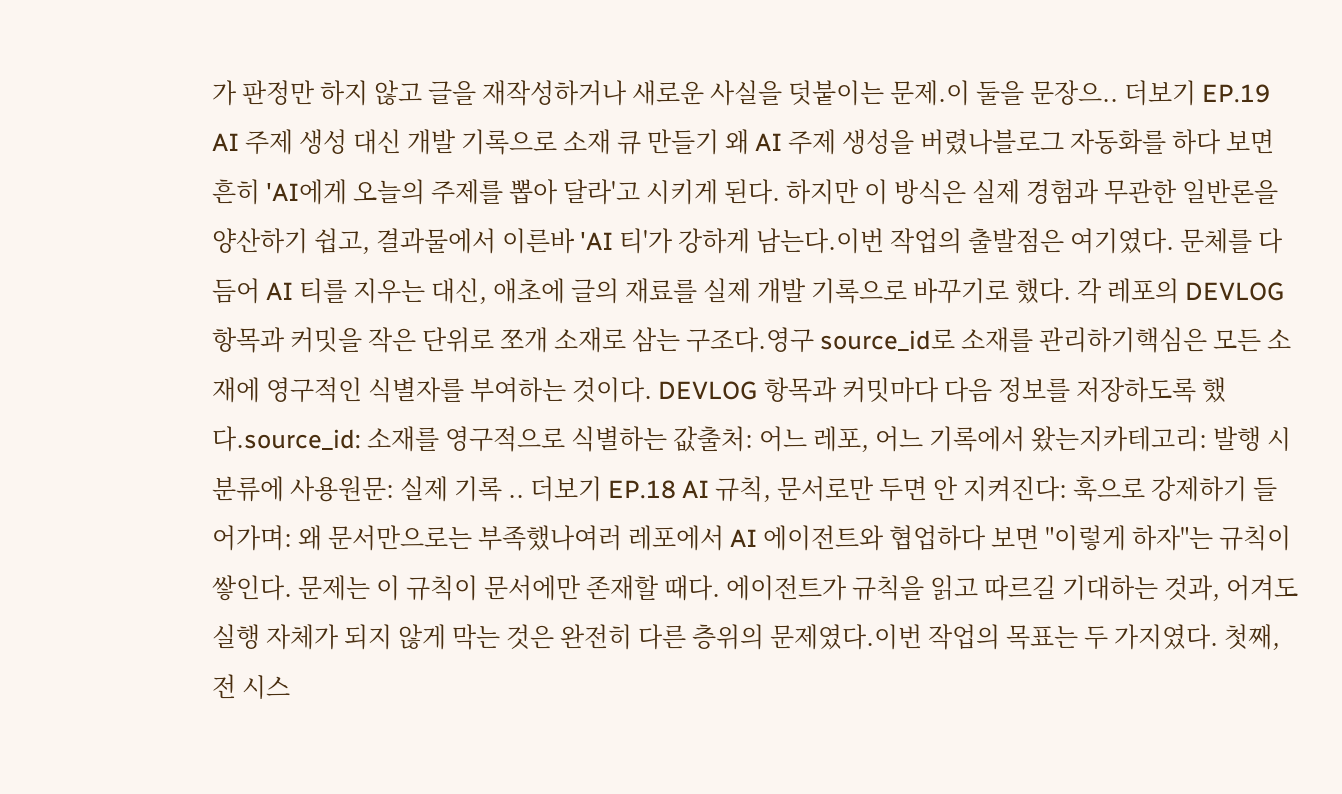가 판정만 하지 않고 글을 재작성하거나 새로운 사실을 덧붙이는 문제.이 둘을 문장으.. 더보기 EP.19 AI 주제 생성 대신 개발 기록으로 소재 큐 만들기 왜 AI 주제 생성을 버렸나블로그 자동화를 하다 보면 흔히 'AI에게 오늘의 주제를 뽑아 달라'고 시키게 된다. 하지만 이 방식은 실제 경험과 무관한 일반론을 양산하기 쉽고, 결과물에서 이른바 'AI 티'가 강하게 남는다.이번 작업의 출발점은 여기였다. 문체를 다듬어 AI 티를 지우는 대신, 애초에 글의 재료를 실제 개발 기록으로 바꾸기로 했다. 각 레포의 DEVLOG 항목과 커밋을 작은 단위로 쪼개 소재로 삼는 구조다.영구 source_id로 소재를 관리하기핵심은 모든 소재에 영구적인 식별자를 부여하는 것이다. DEVLOG 항목과 커밋마다 다음 정보를 저장하도록 했다.source_id: 소재를 영구적으로 식별하는 값출처: 어느 레포, 어느 기록에서 왔는지카테고리: 발행 시 분류에 사용원문: 실제 기록 .. 더보기 EP.18 AI 규칙, 문서로만 두면 안 지켜진다: 훅으로 강제하기 들어가며: 왜 문서만으로는 부족했나여러 레포에서 AI 에이전트와 협업하다 보면 "이렇게 하자"는 규칙이 쌓인다. 문제는 이 규칙이 문서에만 존재할 때다. 에이전트가 규칙을 읽고 따르길 기대하는 것과, 어겨도 실행 자체가 되지 않게 막는 것은 완전히 다른 층위의 문제였다.이번 작업의 목표는 두 가지였다. 첫째, 전 시스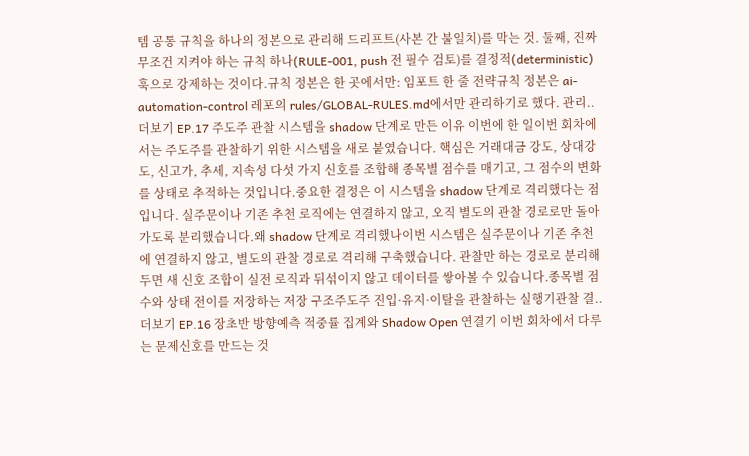템 공통 규칙을 하나의 정본으로 관리해 드리프트(사본 간 불일치)를 막는 것. 둘째, 진짜 무조건 지켜야 하는 규칙 하나(RULE-001, push 전 필수 검토)를 결정적(deterministic) 훅으로 강제하는 것이다.규칙 정본은 한 곳에서만: 임포트 한 줄 전략규칙 정본은 ai-automation-control 레포의 rules/GLOBAL-RULES.md에서만 관리하기로 했다. 관리.. 더보기 EP.17 주도주 관찰 시스템을 shadow 단계로 만든 이유 이번에 한 일이번 회차에서는 주도주를 관찰하기 위한 시스템을 새로 붙였습니다. 핵심은 거래대금 강도, 상대강도, 신고가, 추세, 지속성 다섯 가지 신호를 조합해 종목별 점수를 매기고, 그 점수의 변화를 상태로 추적하는 것입니다.중요한 결정은 이 시스템을 shadow 단계로 격리했다는 점입니다. 실주문이나 기존 추천 로직에는 연결하지 않고, 오직 별도의 관찰 경로로만 돌아가도록 분리했습니다.왜 shadow 단계로 격리했나이번 시스템은 실주문이나 기존 추천에 연결하지 않고, 별도의 관찰 경로로 격리해 구축했습니다. 관찰만 하는 경로로 분리해 두면 새 신호 조합이 실전 로직과 뒤섞이지 않고 데이터를 쌓아볼 수 있습니다.종목별 점수와 상태 전이를 저장하는 저장 구조주도주 진입·유지·이탈을 관찰하는 실행기관찰 결.. 더보기 EP.16 장초반 방향예측 적중률 집계와 Shadow Open 연결기 이번 회차에서 다루는 문제신호를 만드는 것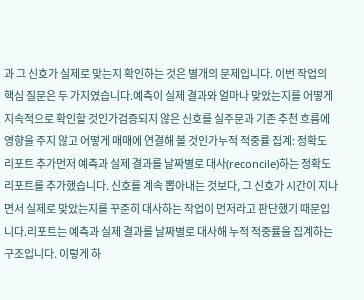과 그 신호가 실제로 맞는지 확인하는 것은 별개의 문제입니다. 이번 작업의 핵심 질문은 두 가지였습니다.예측이 실제 결과와 얼마나 맞았는지를 어떻게 지속적으로 확인할 것인가검증되지 않은 신호를 실주문과 기존 추천 흐름에 영향을 주지 않고 어떻게 매매에 연결해 볼 것인가누적 적중률 집계: 정확도 리포트 추가먼저 예측과 실제 결과를 날짜별로 대사(reconcile)하는 정확도 리포트를 추가했습니다. 신호를 계속 뽑아내는 것보다, 그 신호가 시간이 지나면서 실제로 맞았는지를 꾸준히 대사하는 작업이 먼저라고 판단했기 때문입니다.리포트는 예측과 실제 결과를 날짜별로 대사해 누적 적중률을 집계하는 구조입니다. 이렇게 하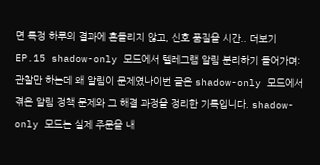면 특정 하루의 결과에 흔들리지 않고, 신호 품질을 시간.. 더보기 EP.15 shadow-only 모드에서 텔레그램 알림 분리하기 들어가며: 관찰만 하는데 왜 알림이 문제였나이번 글은 shadow-only 모드에서 겪은 알림 정책 문제와 그 해결 과정을 정리한 기록입니다. shadow-only 모드는 실제 주문을 내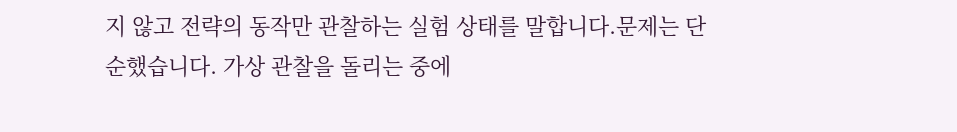지 않고 전략의 동작만 관찰하는 실험 상태를 말합니다.문제는 단순했습니다. 가상 관찰을 돌리는 중에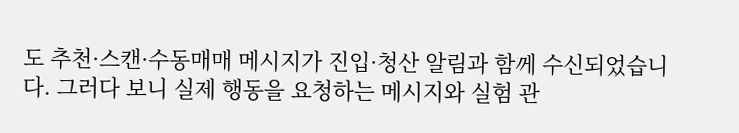도 추천·스캔·수동매매 메시지가 진입·청산 알림과 함께 수신되었습니다. 그러다 보니 실제 행동을 요청하는 메시지와 실험 관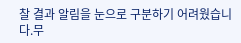찰 결과 알림을 눈으로 구분하기 어려웠습니다.무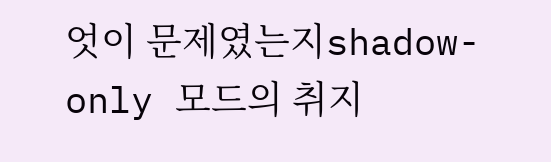엇이 문제였는지shadow-only 모드의 취지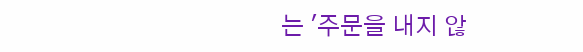는 '주문을 내지 않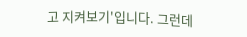고 지켜보기'입니다. 그런데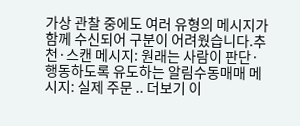가상 관찰 중에도 여러 유형의 메시지가 함께 수신되어 구분이 어려웠습니다.추천·스캔 메시지: 원래는 사람이 판단·행동하도록 유도하는 알림수동매매 메시지: 실제 주문 .. 더보기 이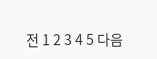전 1 2 3 4 5 다음